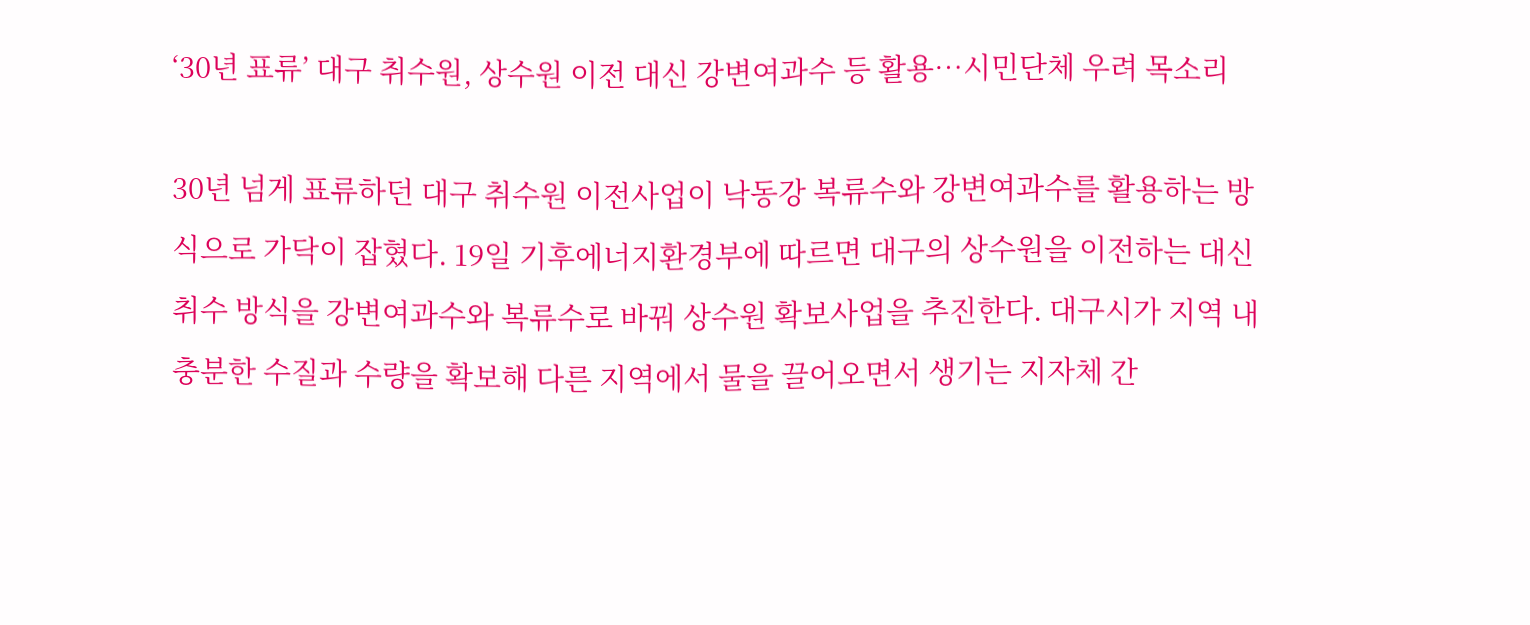‘30년 표류’ 대구 취수원, 상수원 이전 대신 강변여과수 등 활용…시민단체 우려 목소리

30년 넘게 표류하던 대구 취수원 이전사업이 낙동강 복류수와 강변여과수를 활용하는 방식으로 가닥이 잡혔다. 19일 기후에너지환경부에 따르면 대구의 상수원을 이전하는 대신 취수 방식을 강변여과수와 복류수로 바꿔 상수원 확보사업을 추진한다. 대구시가 지역 내 충분한 수질과 수량을 확보해 다른 지역에서 물을 끌어오면서 생기는 지자체 간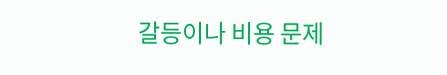갈등이나 비용 문제